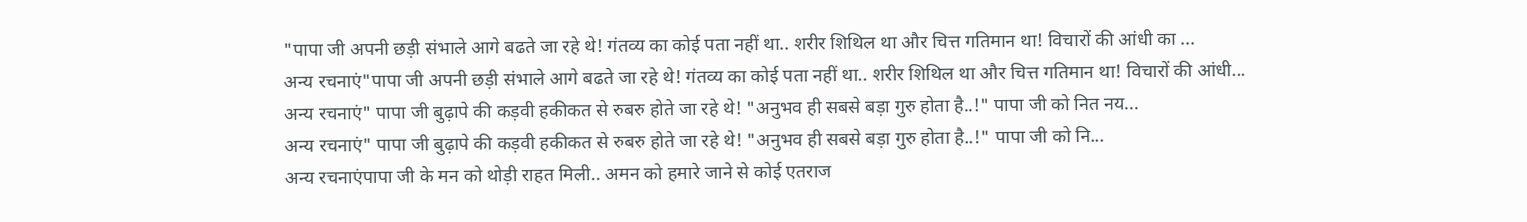"पापा जी अपनी छड़ी संभाले आगे बढते जा रहे थे! गंतव्य का कोई पता नहीं था.. शरीर शिथिल था और चित्त गतिमान था! विचारों की आंधी का ...
अन्य रचनाएं"पापा जी अपनी छड़ी संभाले आगे बढते जा रहे थे! गंतव्य का कोई पता नहीं था.. शरीर शिथिल था और चित्त गतिमान था! विचारों की आंधी...
अन्य रचनाएं" पापा जी बुढ़ापे की कड़वी हकीकत से रुबरु होते जा रहे थे! "अनुभव ही सबसे बड़ा गुरु होता है..!" पापा जी को नित नय...
अन्य रचनाएं" पापा जी बुढ़ापे की कड़वी हकीकत से रुबरु होते जा रहे थे! "अनुभव ही सबसे बड़ा गुरु होता है..!" पापा जी को नि...
अन्य रचनाएंपापा जी के मन को थोड़ी राहत मिली.. अमन को हमारे जाने से कोई एतराज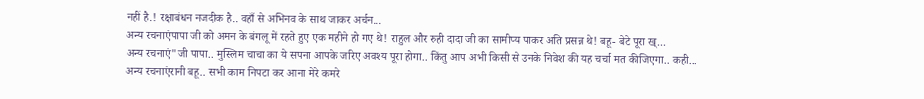नहीं है.! रक्षाबंधन नजदीक है.. वहाँ से अभिनव के साथ जाकर अर्चन...
अन्य रचनाएंपापा जी को अमन के बंगलू में रहते हुए एक महीने हो गए थे! राहुल और रुही दादा जी का सामीप्य पाकर अति प्रसन्न थे! बहू- बेटे पूरा ख्...
अन्य रचनाएं"जी पापा.. मुस्लिम चाचा का ये सपना आपके जरिए अवश्य पूरा होगा.. किंतु आप अभी किसी से उनके निवेश की यह चर्चा मत कीजिएगा.. कही...
अन्य रचनाएंरानी बहू.. सभी काम निपटा कर आना मेरे कमरे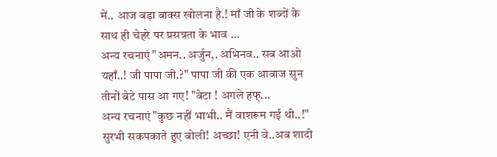में.. आज बड़ा बाक्स खोलना है.! माँ जी के शब्दों के साथ ही चेहरे पर प्रसन्नता के भाव ...
अन्य रचनाएं"अमन.. अर्जुन,. अभिनव.. सब आओ यहाँ..! जी पापा जी.?" पापा जी की एक आवाज सुन तीनों बेटे पास आ गए! "बेटा ! अगले हफ्...
अन्य रचनाएं"कुछ नहीं भाभी.. मैं वाशरूम गई थी..!" सुरभी सकपकाते हुए बोली! अच्छा! एनी वे..अब शादी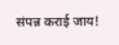संपन्न कराई जाय!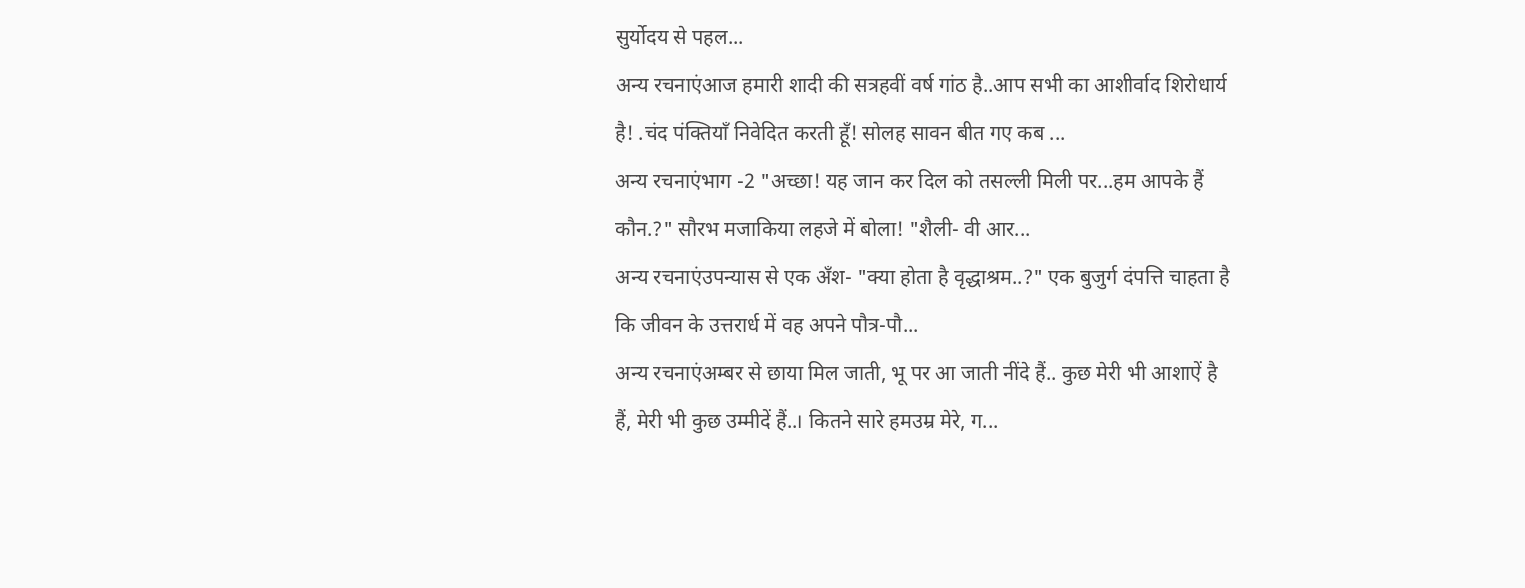सुर्योदय से पहल...
अन्य रचनाएंआज हमारी शादी की सत्रहवीं वर्ष गांठ है..आप सभी का आशीर्वाद शिरोधार्य है! .चंद पंक्तियाँ निवेदित करती हूँ! सोलह सावन बीत गए कब ...
अन्य रचनाएंभाग -2 "अच्छा! यह जान कर दिल को तसल्ली मिली पर...हम आपके हैं कौन.?" सौरभ मजाकिया लहजे में बोला! "शैली- वी आर...
अन्य रचनाएंउपन्यास से एक अँश- "क्या होता है वृद्धाश्रम..?" एक बुजुर्ग दंपत्ति चाहता है कि जीवन के उत्तरार्ध में वह अपने पौत्र-पौ...
अन्य रचनाएंअम्बर से छाया मिल जाती, भू पर आ जाती नींदे हैं.. कुछ मेरी भी आशाऐं है हैं, मेरी भी कुछ उम्मीदें हैं..। कितने सारे हमउम्र मेरे, ग...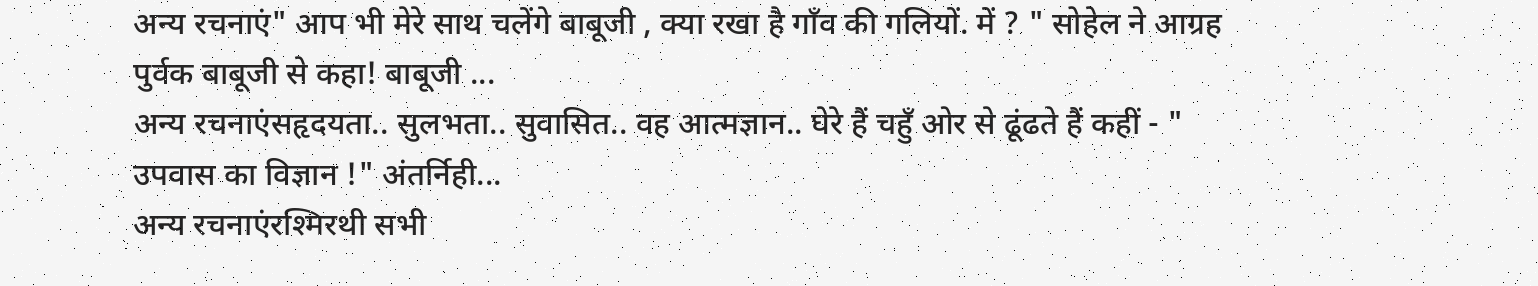अन्य रचनाएं" आप भी मेरे साथ चलेंगे बाबूजी , क्या रखा है गाँव की गलियों. में ? " सोहेल ने आग्रह पुर्वक बाबूजी से कहा! बाबूजी ...
अन्य रचनाएंसहृदयता.. सुलभता.. सुवासित.. वह आत्मज्ञान.. घेरे हैं चहुँ ओर से ढूंढते हैं कहीं - " उपवास का विज्ञान !" अंतर्निही...
अन्य रचनाएंरश्मिरथी सभी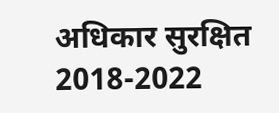अधिकार सुरक्षित 2018-2022